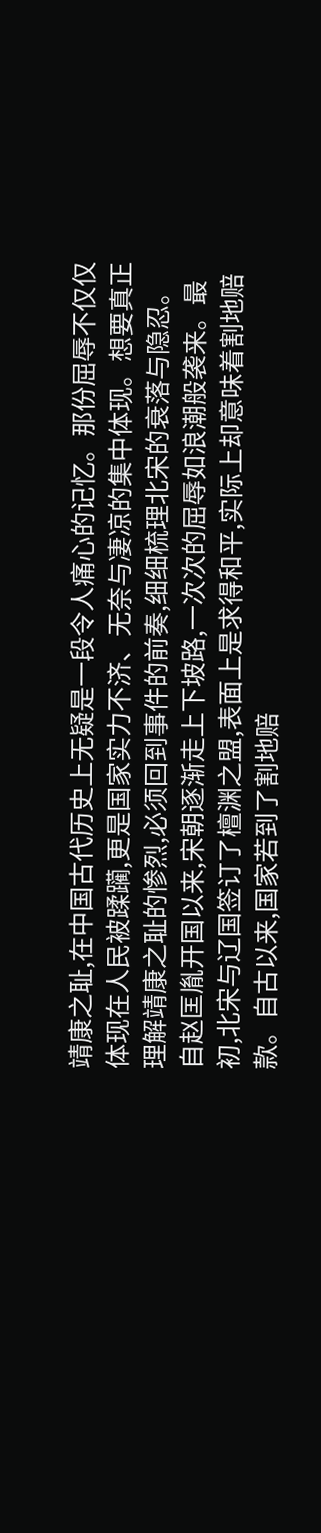靖康之耻,在中国古代历史上无疑是一段令人痛心的记忆。那份屈辱不仅仅体现在人民被蹂躏,更是国家实力不济、无奈与凄凉的集中体现。想要真正理解靖康之耻的惨烈,必须回到事件的前奏,细细梳理北宋的衰落与隐忍。 自赵匡胤开国以来,宋朝逐渐走上下坡路,一次次的屈辱如浪潮般袭来。最初,北宋与辽国签订了檀渊之盟,表面上是求得和平,实际上却意味着割地赔款。自古以来,国家若到了割地赔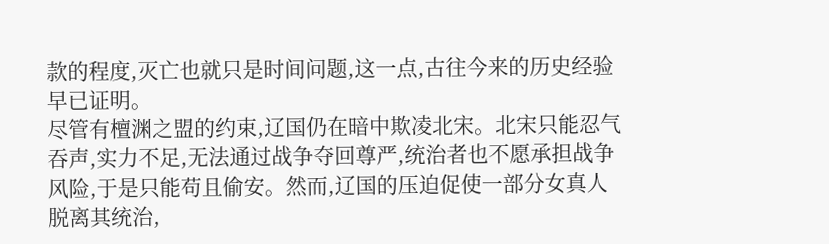款的程度,灭亡也就只是时间问题,这一点,古往今来的历史经验早已证明。
尽管有檀渊之盟的约束,辽国仍在暗中欺凌北宋。北宋只能忍气吞声,实力不足,无法通过战争夺回尊严,统治者也不愿承担战争风险,于是只能苟且偷安。然而,辽国的压迫促使一部分女真人脱离其统治,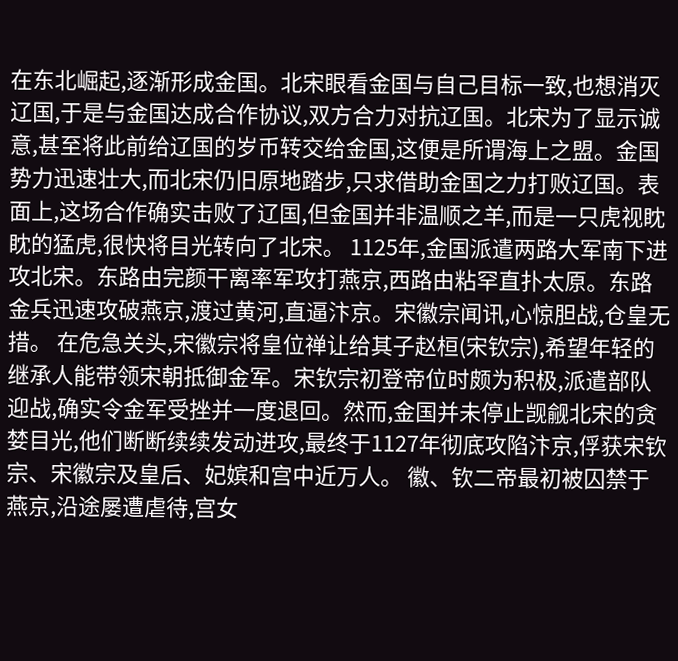在东北崛起,逐渐形成金国。北宋眼看金国与自己目标一致,也想消灭辽国,于是与金国达成合作协议,双方合力对抗辽国。北宋为了显示诚意,甚至将此前给辽国的岁币转交给金国,这便是所谓海上之盟。金国势力迅速壮大,而北宋仍旧原地踏步,只求借助金国之力打败辽国。表面上,这场合作确实击败了辽国,但金国并非温顺之羊,而是一只虎视眈眈的猛虎,很快将目光转向了北宋。 1125年,金国派遣两路大军南下进攻北宋。东路由完颜干离率军攻打燕京,西路由粘罕直扑太原。东路金兵迅速攻破燕京,渡过黄河,直逼汴京。宋徽宗闻讯,心惊胆战,仓皇无措。 在危急关头,宋徽宗将皇位禅让给其子赵桓(宋钦宗),希望年轻的继承人能带领宋朝抵御金军。宋钦宗初登帝位时颇为积极,派遣部队迎战,确实令金军受挫并一度退回。然而,金国并未停止觊觎北宋的贪婪目光,他们断断续续发动进攻,最终于1127年彻底攻陷汴京,俘获宋钦宗、宋徽宗及皇后、妃嫔和宫中近万人。 徽、钦二帝最初被囚禁于燕京,沿途屡遭虐待,宫女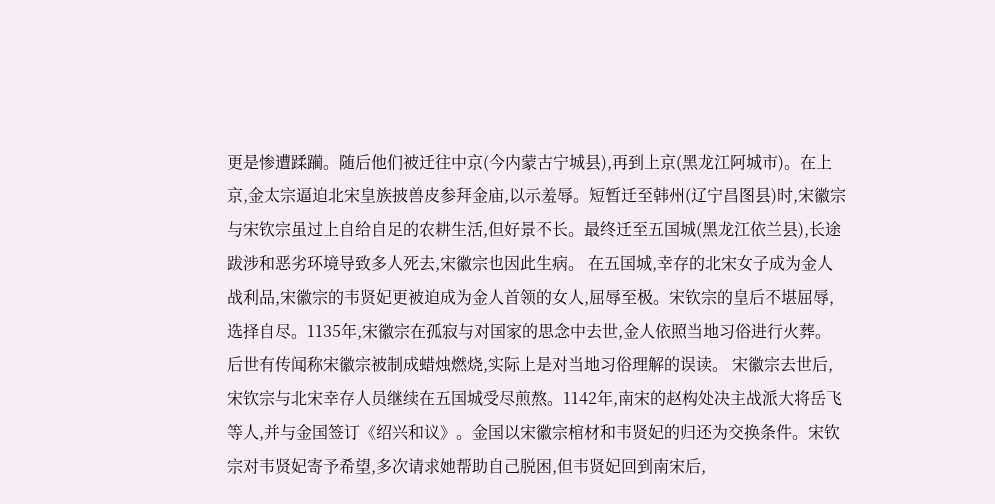更是惨遭蹂躏。随后他们被迁往中京(今内蒙古宁城县),再到上京(黑龙江阿城市)。在上京,金太宗逼迫北宋皇族披兽皮参拜金庙,以示羞辱。短暂迁至韩州(辽宁昌图县)时,宋徽宗与宋钦宗虽过上自给自足的农耕生活,但好景不长。最终迁至五国城(黑龙江依兰县),长途跋涉和恶劣环境导致多人死去,宋徽宗也因此生病。 在五国城,幸存的北宋女子成为金人战利品,宋徽宗的韦贤妃更被迫成为金人首领的女人,屈辱至极。宋钦宗的皇后不堪屈辱,选择自尽。1135年,宋徽宗在孤寂与对国家的思念中去世,金人依照当地习俗进行火葬。后世有传闻称宋徽宗被制成蜡烛燃烧,实际上是对当地习俗理解的误读。 宋徽宗去世后,宋钦宗与北宋幸存人员继续在五国城受尽煎熬。1142年,南宋的赵构处决主战派大将岳飞等人,并与金国签订《绍兴和议》。金国以宋徽宗棺材和韦贤妃的归还为交换条件。宋钦宗对韦贤妃寄予希望,多次请求她帮助自己脱困,但韦贤妃回到南宋后,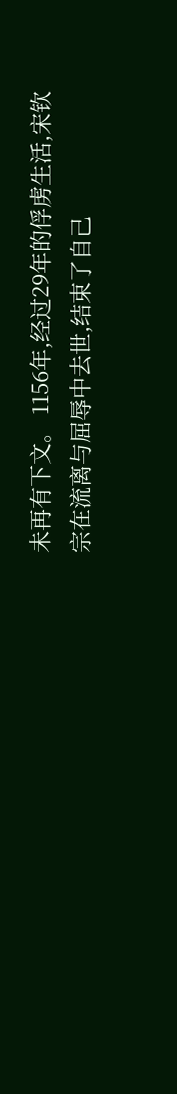未再有下文。 1156年,经过29年的俘虏生活,宋钦宗在流离与屈辱中去世,结束了自己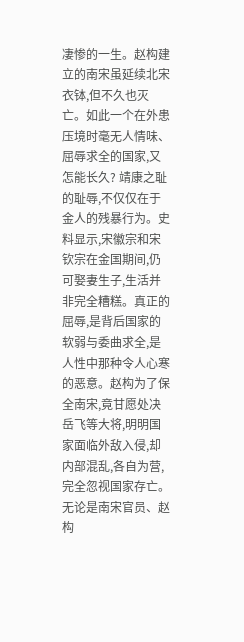凄惨的一生。赵构建立的南宋虽延续北宋衣钵,但不久也灭亡。如此一个在外患压境时毫无人情味、屈辱求全的国家,又怎能长久? 靖康之耻的耻辱,不仅仅在于金人的残暴行为。史料显示,宋徽宗和宋钦宗在金国期间,仍可娶妻生子,生活并非完全糟糕。真正的屈辱,是背后国家的软弱与委曲求全,是人性中那种令人心寒的恶意。赵构为了保全南宋,竟甘愿处决岳飞等大将,明明国家面临外敌入侵,却内部混乱,各自为营,完全忽视国家存亡。无论是南宋官员、赵构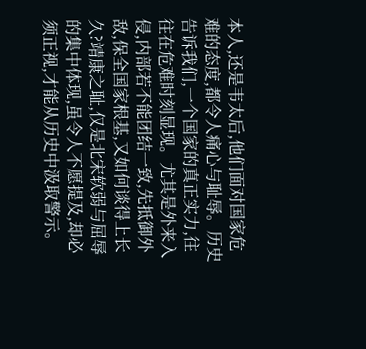本人,还是韦太后,他们面对国家危难的态度,都令人痛心与耻辱。历史告诉我们,一个国家的真正实力,往往在危难时刻显现。尤其是外来入侵,内部若不能团结一致,先抵御外敌,保全国家根基,又如何谈得上长久?靖康之耻,仅是北宋软弱与屈辱的集中体现,虽令人不愿提及,却必须正视,才能从历史中汲取警示。